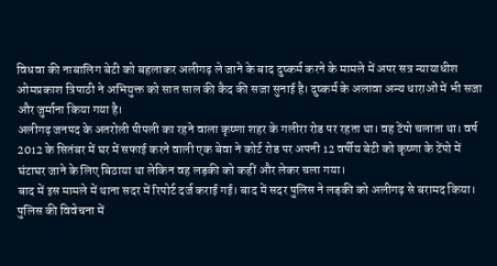विधवा की नाबालिग बेटी को बहलाकर अलीगढ़ ले जाने के बाद दुष्कर्म करने के मामले में अपर सत्र न्यायाधीश ओमप्रकाश त्रिपाठी ने अभियुक्त को सात साल की कैद की सजा सुनाई है। दुष्कर्म के अलावा अन्य धाराओं में भी सजा और जुर्माना किया गया है।
अलीगढ़ जनपद के अतरोली पीपली का रहने वाला कृष्णा शहर के गलीरा रोड पर रहता था। वह टेंपो चलाता था। वर्ष 2012 के सितंबर में घर में सफाई करने वाली एक बेवा ने कोर्ट रोड पर अपनी 12 वर्षीय बेटी को कृष्णा के टेंपो में घंटाघर जाने के लिए बिठाया था लेकिन वह लड़की को कहीं और लेकर चला गया।
बाद में इस मामले में थाना सदर में रिपोर्ट दर्ज कराई गई। बाद में सदर पुलिस ने लड़की को अलीगढ़ से बरामद किया।
पुलिस की विवेचना में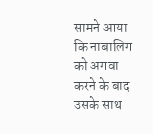सामने आया कि नाबालिग को अगवा करने के बाद उसके साथ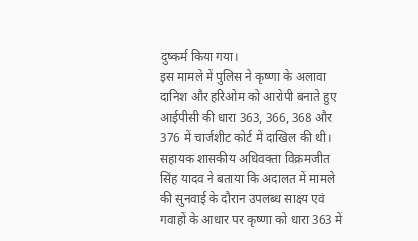दुष्कर्म किया गया।
इस मामले में पुलिस ने कृष्णा के अलावा दानिश और हरिओम को आरोपी बनाते हुए आईपीसी की धारा 363, 366, 368 और 376 में चार्जशीट कोर्ट में दाखिल की थी।
सहायक शासकीय अधिवक्ता विक्रमजीत सिंह यादव ने बताया कि अदालत में मामले की सुनवाई के दौरान उपलब्ध साक्ष्य एवं गवाहों के आधार पर कृष्णा को धारा 363 में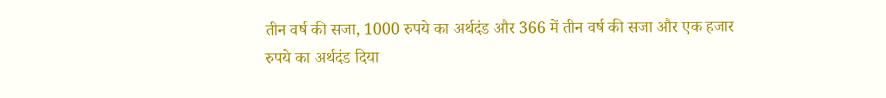तीन वर्ष की सजा, 1000 रुपये का अर्थदंड और 366 में तीन वर्ष की सजा और एक हजार रुपये का अर्थदंड दिया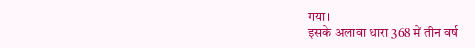गया।
इसके अलावा धारा 368 में तीन वर्ष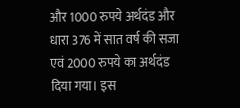और 1000 रुपये अर्थदंड और धारा 376 में सात वर्ष की सजा एवं 2000 रुपये का अर्थदंड दिया गया। इस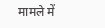मामले में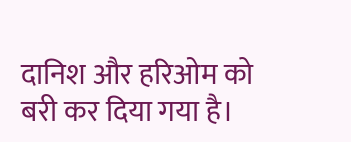दानिश और हरिओम को बरी कर दिया गया है।